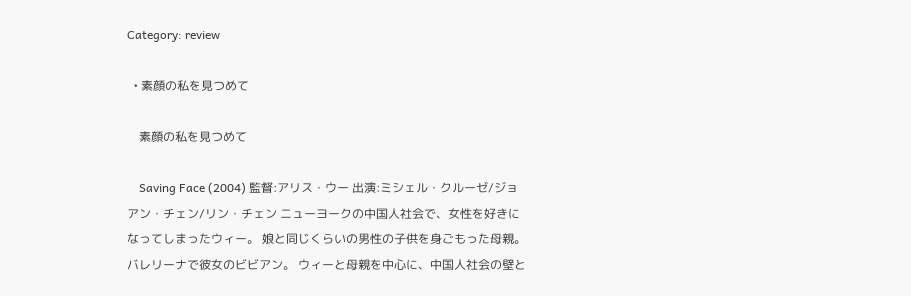Category: review

  • 素顔の私を見つめて

    素顔の私を見つめて

    Saving Face (2004) 監督:アリス・ウー 出演:ミシェル・クルーゼ/ジョアン・チェン/リン・チェン ニューヨークの中国人社会で、女性を好きになってしまったウィー。 娘と同じくらいの男性の子供を身ごもった母親。 バレリーナで彼女のビビアン。 ウィーと母親を中心に、中国人社会の壁と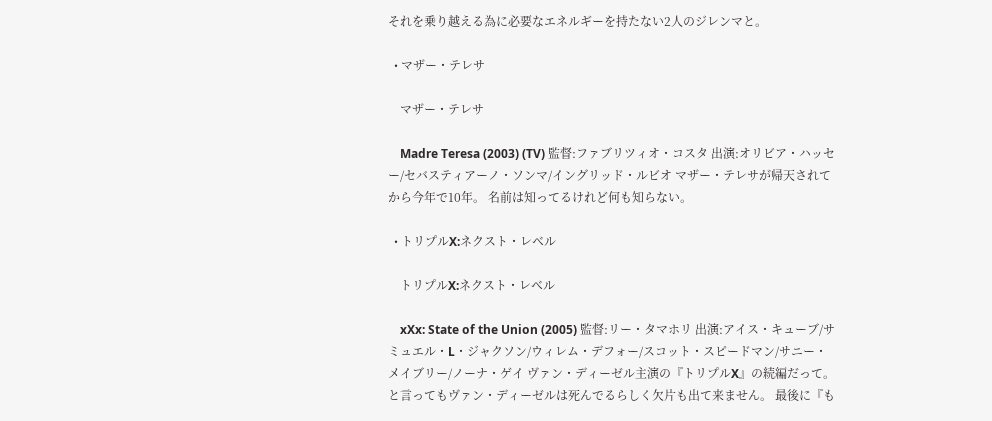それを乗り越える為に必要なエネルギーを持たない2人のジレンマと。

  • マザー・テレサ

    マザー・テレサ

    Madre Teresa (2003) (TV) 監督:ファブリツィオ・コスタ 出演:オリビア・ハッセー/セバスティアーノ・ソンマ/イングリッド・ルビオ マザー・テレサが帰天されてから今年で10年。 名前は知ってるけれど何も知らない。

  • トリプルX:ネクスト・レベル

    トリプルX:ネクスト・レベル

    xXx: State of the Union (2005) 監督:リー・タマホリ 出演:アイス・キューブ/サミュエル・L・ジャクソン/ウィレム・デフォー/スコット・スピードマン/サニー・メイブリー/ノーナ・ゲイ ヴァン・ディーゼル主演の『トリプルX』の続編だって。 と言ってもヴァン・ディーゼルは死んでるらしく欠片も出て来ません。 最後に『も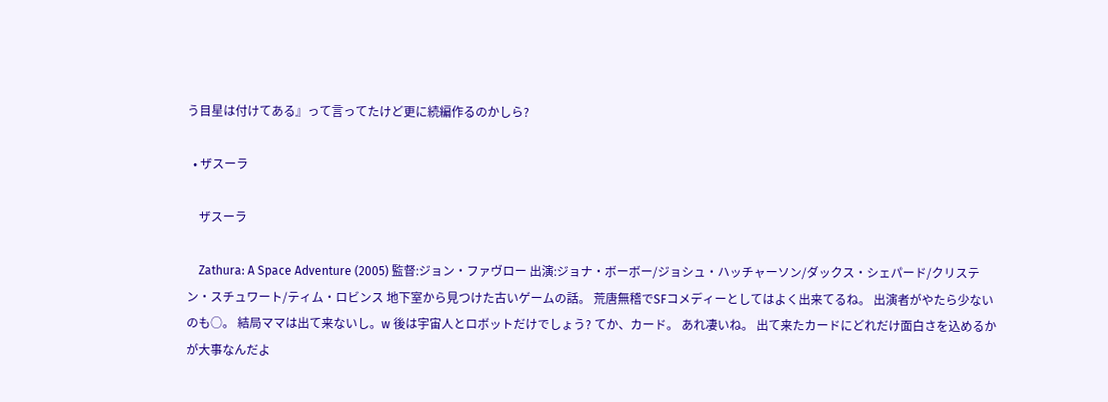う目星は付けてある』って言ってたけど更に続編作るのかしら?

  • ザスーラ

    ザスーラ

    Zathura: A Space Adventure (2005) 監督:ジョン・ファヴロー 出演:ジョナ・ボーボー/ジョシュ・ハッチャーソン/ダックス・シェパード/クリステン・スチュワート/ティム・ロビンス 地下室から見つけた古いゲームの話。 荒唐無稽でSFコメディーとしてはよく出来てるね。 出演者がやたら少ないのも○。 結局ママは出て来ないし。w 後は宇宙人とロボットだけでしょう? てか、カード。 あれ凄いね。 出て来たカードにどれだけ面白さを込めるかが大事なんだよ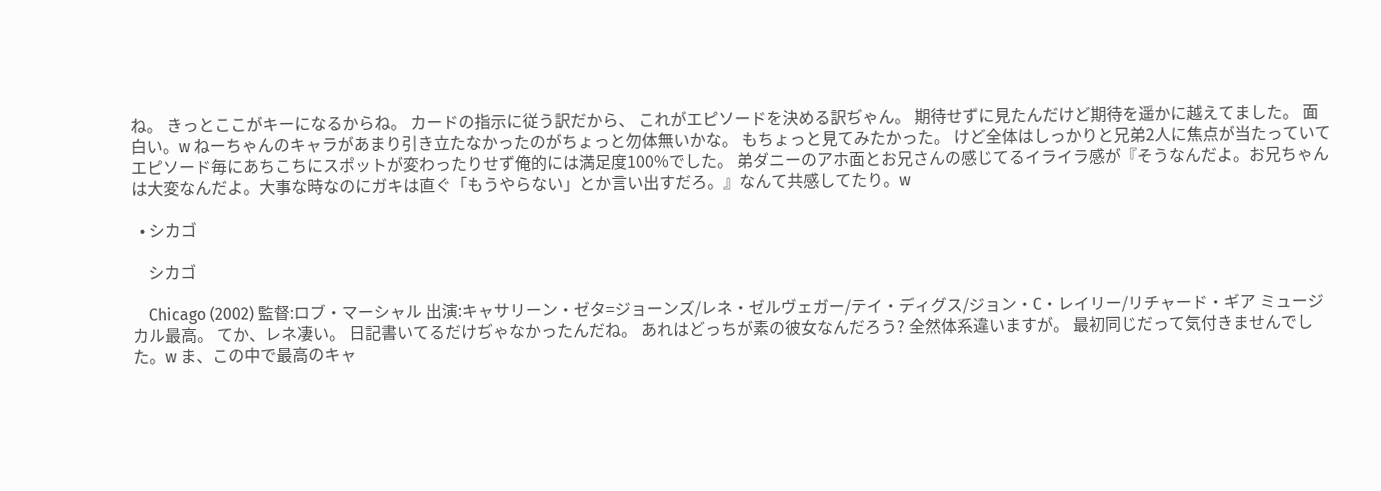ね。 きっとここがキーになるからね。 カードの指示に従う訳だから、 これがエピソードを決める訳ぢゃん。 期待せずに見たんだけど期待を遥かに越えてました。 面白い。w ねーちゃんのキャラがあまり引き立たなかったのがちょっと勿体無いかな。 もちょっと見てみたかった。 けど全体はしっかりと兄弟2人に焦点が当たっていてエピソード毎にあちこちにスポットが変わったりせず俺的には満足度100%でした。 弟ダニーのアホ面とお兄さんの感じてるイライラ感が『そうなんだよ。お兄ちゃんは大変なんだよ。大事な時なのにガキは直ぐ「もうやらない」とか言い出すだろ。』なんて共感してたり。w

  • シカゴ

    シカゴ

    Chicago (2002) 監督:ロブ・マーシャル 出演:キャサリーン・ゼタ=ジョーンズ/レネ・ゼルヴェガー/テイ・ディグス/ジョン・C・レイリー/リチャード・ギア ミュージカル最高。 てか、レネ凄い。 日記書いてるだけぢゃなかったんだね。 あれはどっちが素の彼女なんだろう? 全然体系違いますが。 最初同じだって気付きませんでした。w ま、この中で最高のキャ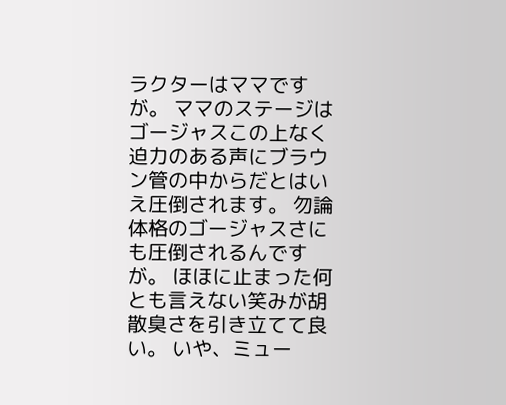ラクターはママですが。 ママのステージはゴージャスこの上なく迫力のある声にブラウン管の中からだとはいえ圧倒されます。 勿論体格のゴージャスさにも圧倒されるんですが。 ほほに止まった何とも言えない笑みが胡散臭さを引き立てて良い。 いや、ミュー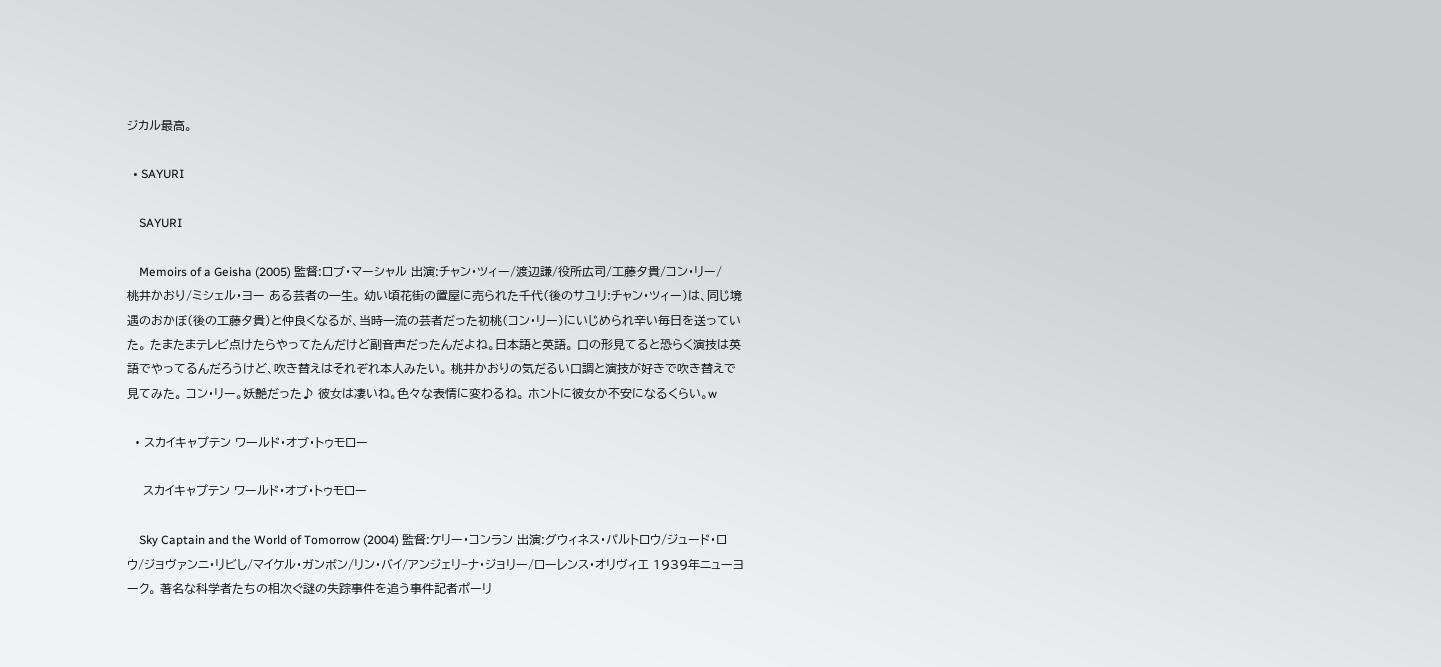ジカル最高。

  • SAYURI

    SAYURI

    Memoirs of a Geisha (2005) 監督:ロブ・マーシャル 出演:チャン・ツィー/渡辺謙/役所広司/工藤夕貴/コン・リー/桃井かおり/ミシェル・ヨー ある芸者の一生。 幼い頃花街の置屋に売られた千代(後のサユリ:チャン・ツィー)は、同じ境遇のおかぼ(後の工藤夕貴)と仲良くなるが、当時一流の芸者だった初桃(コン・リー)にいじめられ辛い毎日を送っていた。 たまたまテレビ点けたらやってたんだけど副音声だったんだよね。日本語と英語。 口の形見てると恐らく演技は英語でやってるんだろうけど、吹き替えはそれぞれ本人みたい。 桃井かおりの気だるい口調と演技が好きで吹き替えで見てみた。 コン・リー。妖艶だった♪ 彼女は凄いね。色々な表情に変わるね。 ホントに彼女か不安になるくらい。w

  • スカイキャプテン ワールド・オブ・トゥモロー

    スカイキャプテン ワールド・オブ・トゥモロー

    Sky Captain and the World of Tomorrow (2004) 監督:ケリー・コンラン 出演:グウィネス・パルトロウ/ジュード・ロウ/ジョヴァンニ・リビし/マイケル・ガンボン/リン・バイ/アンジェリ−ナ・ジョリー/ローレンス・オリヴィエ 1939年ニューヨーク。 著名な科学者たちの相次ぐ謎の失踪事件を追う事件記者ポーリ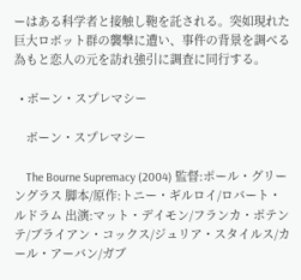ーはある科学者と接触し鞄を託される。突如現れた巨大ロボット群の襲撃に遭い、事件の背景を調べる為もと恋人の元を訪れ強引に調査に同行する。

  • ボーン・スプレマシー

    ボーン・スプレマシー

    The Bourne Supremacy (2004) 監督:ポール・グリーングラス 脚本/原作:トニー・ギルロイ/ロバート・ルドラム 出演:マット・デイモン/フランカ・ポテンテ/ブライアン・コックス/ジュリア・スタイルス/カール・アーバン/ガブ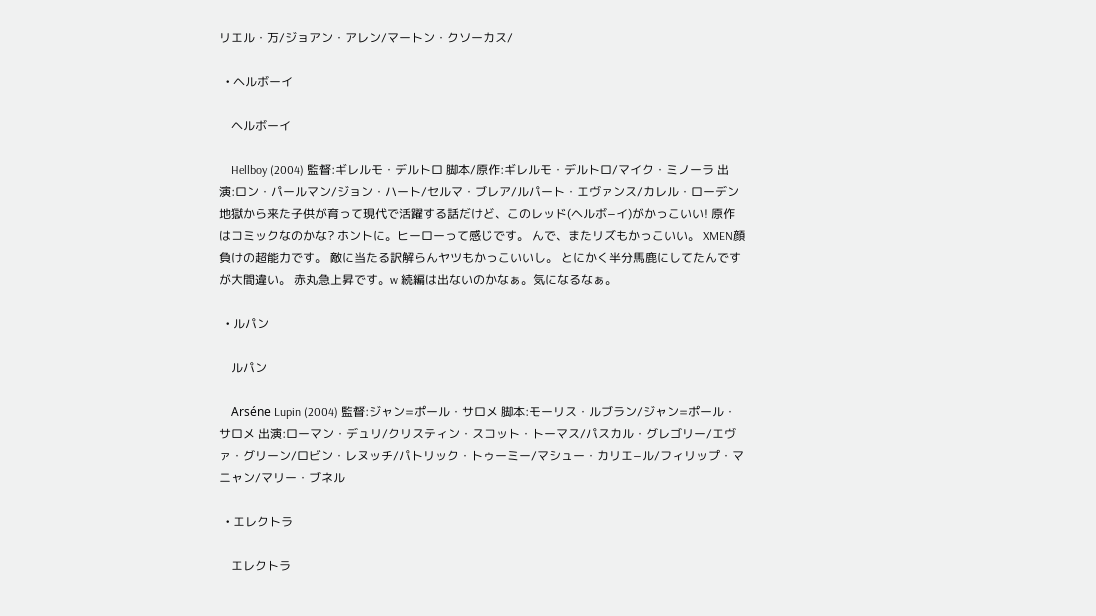リエル・万/ジョアン・アレン/マートン・クソーカス/

  • ヘルボーイ

    ヘルボーイ

    Hellboy (2004) 監督:ギレルモ・デルトロ 脚本/原作:ギレルモ・デルトロ/マイク・ミノーラ 出演:ロン・パールマン/ジョン・ハート/セルマ・ブレア/ルパート・エヴァンス/カレル・ローデン 地獄から来た子供が育って現代で活躍する話だけど、このレッド(ヘルボ−イ)がかっこいい! 原作はコミックなのかな? ホントに。ヒーローって感じです。 んで、またリズもかっこいい。 XMEN顔負けの超能力です。 敵に当たる訳解らんヤツもかっこいいし。 とにかく半分馬鹿にしてたんですが大間違い。 赤丸急上昇です。w 続編は出ないのかなぁ。気になるなぁ。

  • ルパン

    ルパン

    Arséne Lupin (2004) 監督:ジャン=ポール・サロメ 脚本:モーリス・ルブラン/ジャン=ポール・サロメ 出演:ローマン・デュリ/クリスティン・スコット・トーマス/パスカル・グレゴリー/エヴァ・グリーン/ロビン・レヌッチ/パトリック・トゥーミー/マシュー・カリエ−ル/フィリップ・マニャン/マリー・ブネル

  • エレクトラ

    エレクトラ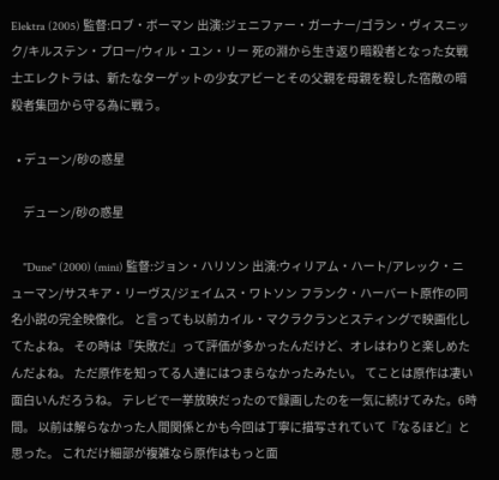Elektra (2005) 監督:ロブ・ボーマン 出演:ジェニファー・ガーナー/ゴラン・ヴィスニック/キルステン・プロー/ウィル・ユン・リー 死の淵から生き返り暗殺者となった女戦士エレクトラは、新たなターゲットの少女アビーとその父親を母親を殺した宿敵の暗殺者集団から守る為に戦う。

  • デューン/砂の惑星

    デューン/砂の惑星

    "Dune" (2000) (mini) 監督:ジョン・ハリソン 出演:ウィリアム・ハート/アレック・ニューマン/サスキア・リーヴス/ジェイムス・ワトソン フランク・ハーバート原作の同名小説の完全映像化。 と言っても以前カイル・マクラクランとスティングで映画化してたよね。 その時は『失敗だ』って評価が多かったんだけど、オレはわりと楽しめたんだよね。 ただ原作を知ってる人達にはつまらなかったみたい。 てことは原作は凄い面白いんだろうね。 テレビで一挙放映だったので録画したのを一気に続けてみた。6時間。 以前は解らなかった人間関係とかも今回は丁寧に描写されていて『なるほど』と思った。 これだけ細部が複雑なら原作はもっと面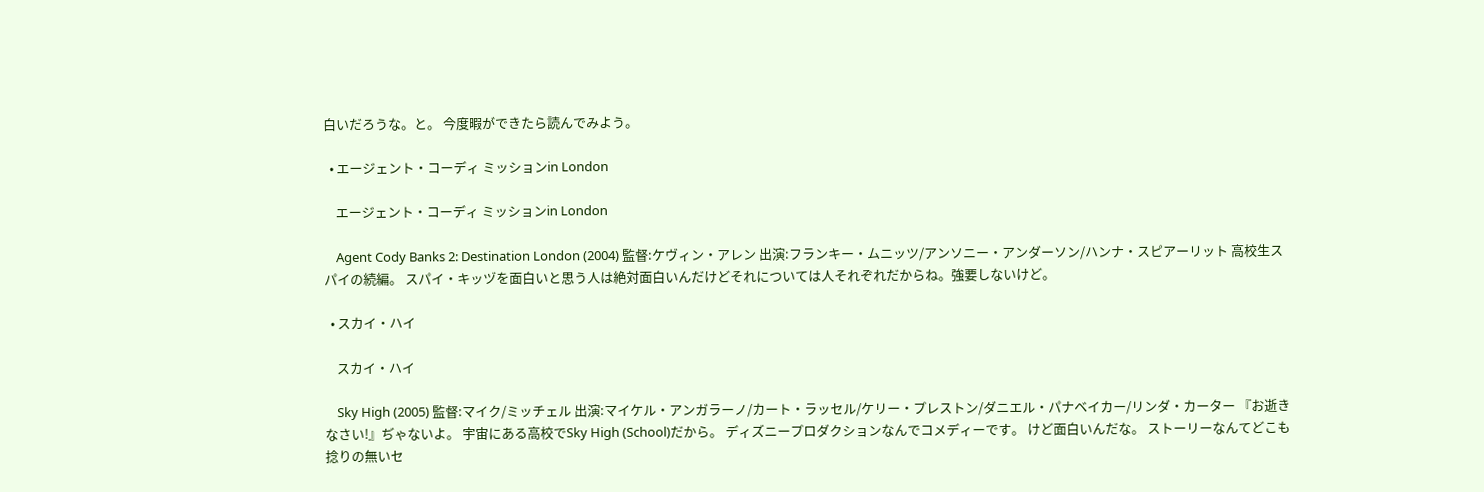白いだろうな。と。 今度暇ができたら読んでみよう。

  • エージェント・コーディ ミッションin London

    エージェント・コーディ ミッションin London

    Agent Cody Banks 2: Destination London (2004) 監督:ケヴィン・アレン 出演:フランキー・ムニッツ/アンソニー・アンダーソン/ハンナ・スピアーリット 高校生スパイの続編。 スパイ・キッヅを面白いと思う人は絶対面白いんだけどそれについては人それぞれだからね。強要しないけど。

  • スカイ・ハイ

    スカイ・ハイ

    Sky High (2005) 監督:マイク/ミッチェル 出演:マイケル・アンガラーノ/カート・ラッセル/ケリー・プレストン/ダニエル・パナベイカー/リンダ・カーター 『お逝きなさい!』ぢゃないよ。 宇宙にある高校でSky High (School)だから。 ディズニープロダクションなんでコメディーです。 けど面白いんだな。 ストーリーなんてどこも捻りの無いセ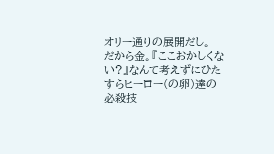オリー通りの展開だし。 だから金。『ここおかしくない?』なんて考えずにひたすらヒーロー(の卵)達の必殺技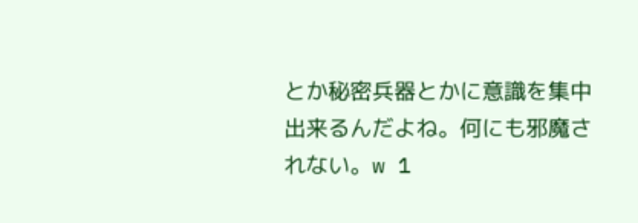とか秘密兵器とかに意識を集中出来るんだよね。何にも邪魔されない。w 1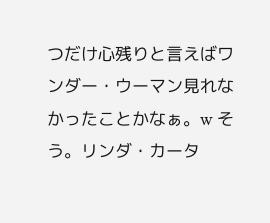つだけ心残りと言えばワンダー・ウーマン見れなかったことかなぁ。w そう。リンダ・カータ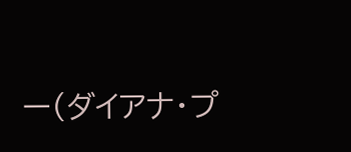ー(ダイアナ・プ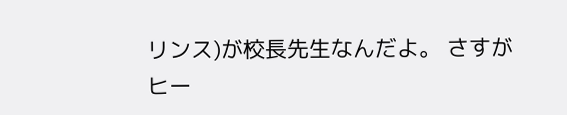リンス)が校長先生なんだよ。 さすがヒー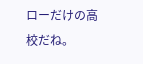ローだけの高校だね。